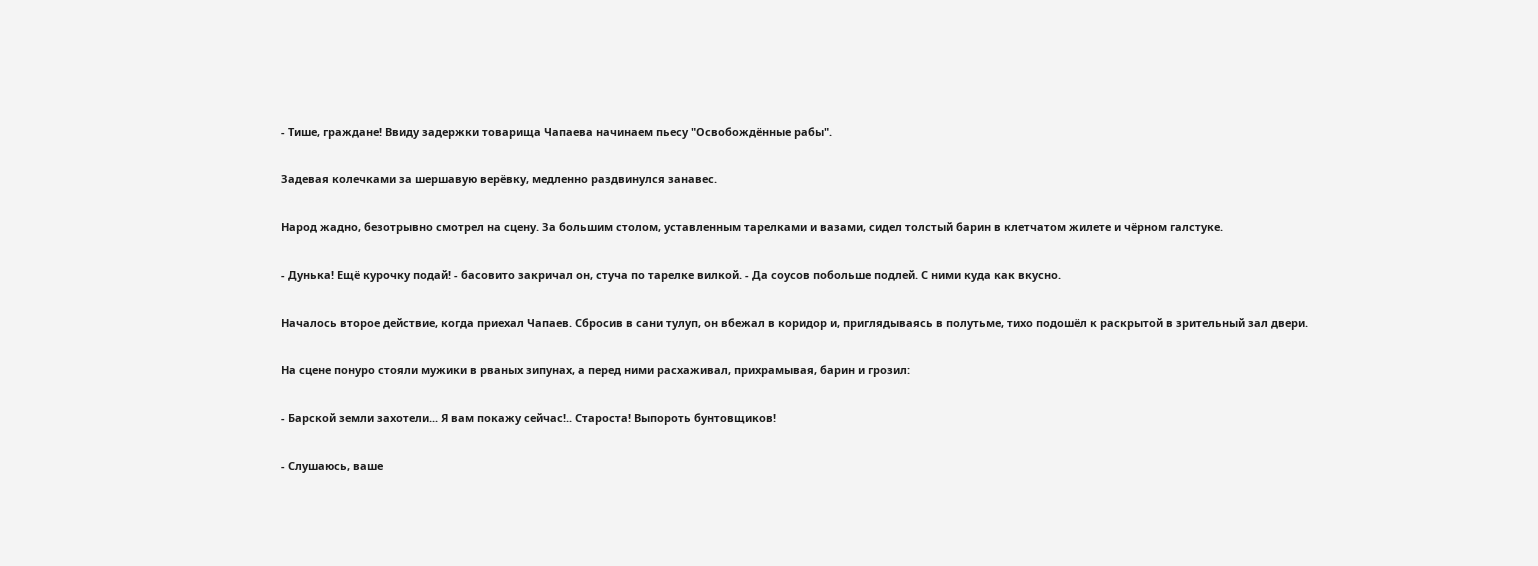- Тише, граждане! Ввиду задержки товарища Чапаева начинаем пьесу "Освобождённые рабы".

Задевая колечками за шершавую верёвку, медленно раздвинулся занавес.

Народ жадно, безотрывно смотрел на сцену. За большим столом, уставленным тарелками и вазами, сидел толстый барин в клетчатом жилете и чёрном галстуке.

- Дунька! Ещё курочку подай! - басовито закричал он, стуча по тарелке вилкой. - Да соусов побольше подлей. С ними куда как вкусно.

Началось второе действие, когда приехал Чапаев. Сбросив в сани тулуп, он вбежал в коридор и, приглядываясь в полутьме, тихо подошёл к раскрытой в зрительный зал двери.

На сцене понуро стояли мужики в рваных зипунах, а перед ними расхаживал, прихрамывая, барин и грозил:

- Барской земли захотели... Я вам покажу сейчас!.. Староста! Выпороть бунтовщиков!

- Слушаюсь, ваше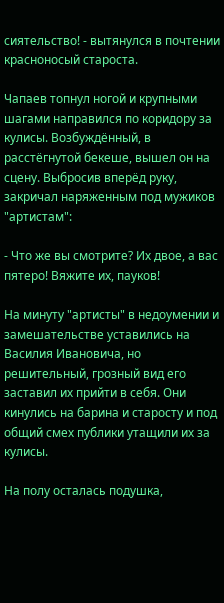сиятельство! - вытянулся в почтении красноносый староста.

Чапаев топнул ногой и крупными шагами направился по коридору за кулисы. Возбуждённый, в расстёгнутой бекеше, вышел он на сцену. Выбросив вперёд руку, закричал наряженным под мужиков "артистам":

- Что же вы смотрите? Их двое, а вас пятеро! Вяжите их, пауков!

На минуту "артисты" в недоумении и замешательстве уставились на Василия Ивановича, но решительный, грозный вид его заставил их прийти в себя. Они кинулись на барина и старосту и под общий смех публики утащили их за кулисы.

На полу осталась подушка,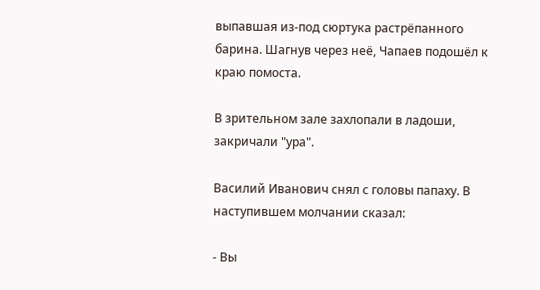выпавшая из-под сюртука растрёпанного барина. Шагнув через неё, Чапаев подошёл к краю помоста.

В зрительном зале захлопали в ладоши, закричали "ура".

Василий Иванович снял с головы папаху. В наступившем молчании сказал:

- Вы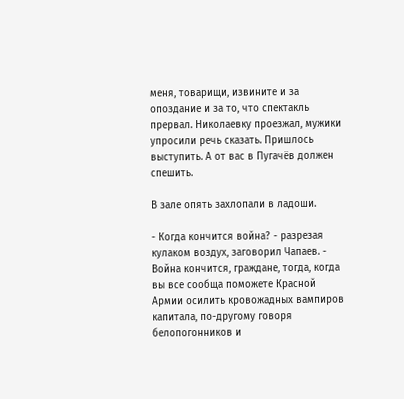меня, товарищи, извините и за опоздание и за то, что спектакль прервал. Николаевку проезжал, мужики упросили речь сказать. Пришлось выступить. А от вас в Пугачёв должен спешить.

В зале опять захлопали в ладоши.

- Когда кончится война? - разрезая кулаком воздух, заговорил Чапаев. - Война кончится, граждане, тогда, когда вы все сообща поможете Красной Армии осилить кровожадных вампиров капитала, по-другому говоря белопогонников и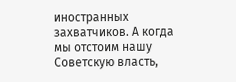иностранных захватчиков. А когда мы отстоим нашу Советскую власть,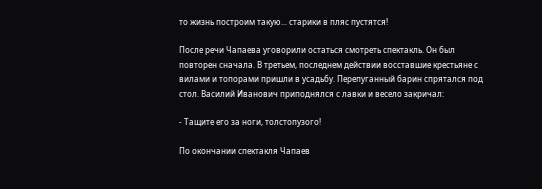то жизнь построим такую... старики в пляс пустятся!

После речи Чапаева уговорили остаться смотреть спектакль. Он был повторен сначала. В третьем, последнем действии восставшие крестьяне с вилами и топорами пришли в усадьбу. Перепуганный барин спрятался под стол. Василий Иванович приподнялся с лавки и весело закричал:

- Тащите его за ноги, толстопузого!

По окончании спектакля Чапаев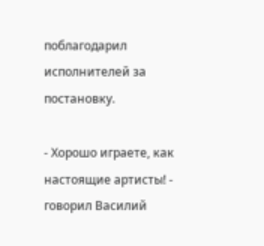поблагодарил исполнителей за постановку.

- Хорошо играете, как настоящие артисты! - говорил Василий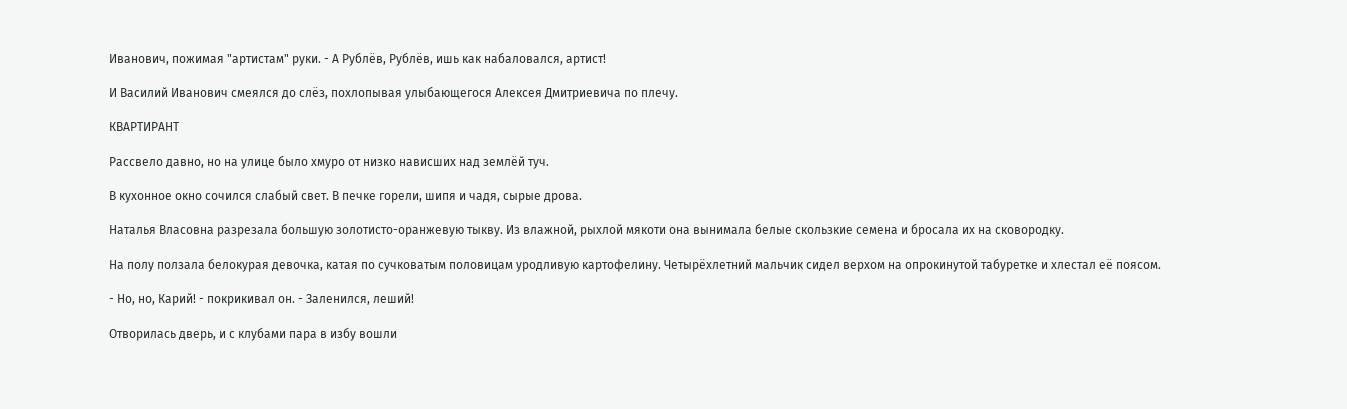Иванович, пожимая "артистам" руки. - А Рублёв, Рублёв, ишь как набаловался, артист!

И Василий Иванович смеялся до слёз, похлопывая улыбающегося Алексея Дмитриевича по плечу.

КВАРТИРАНТ

Рассвело давно, но на улице было хмуро от низко нависших над землёй туч.

В кухонное окно сочился слабый свет. В печке горели, шипя и чадя, сырые дрова.

Наталья Власовна разрезала большую золотисто-оранжевую тыкву. Из влажной, рыхлой мякоти она вынимала белые скользкие семена и бросала их на сковородку.

На полу ползала белокурая девочка, катая по сучковатым половицам уродливую картофелину. Четырёхлетний мальчик сидел верхом на опрокинутой табуретке и хлестал её поясом.

- Но, но, Карий! - покрикивал он. - Заленился, леший!

Отворилась дверь, и с клубами пара в избу вошли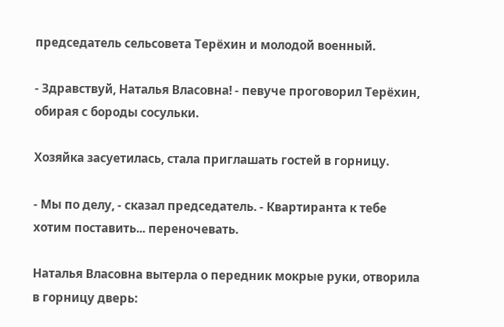председатель сельсовета Терёхин и молодой военный.

- Здравствуй, Наталья Власовна! - певуче проговорил Терёхин, обирая с бороды сосульки.

Хозяйка засуетилась, стала приглашать гостей в горницу.

- Мы по делу, - сказал председатель. - Квартиранта к тебе хотим поставить... переночевать.

Наталья Власовна вытерла о передник мокрые руки, отворила в горницу дверь: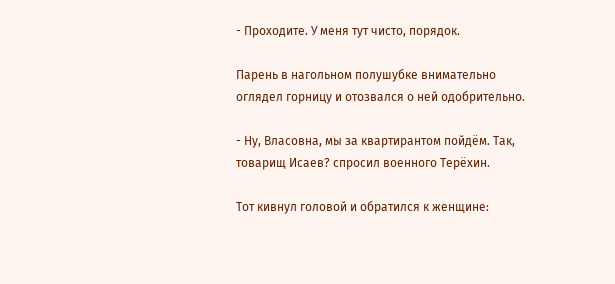- Проходите. У меня тут чисто, порядок.

Парень в нагольном полушубке внимательно оглядел горницу и отозвался о ней одобрительно.

- Ну, Власовна, мы за квартирантом пойдём. Так, товарищ Исаев? спросил военного Терёхин.

Тот кивнул головой и обратился к женщине: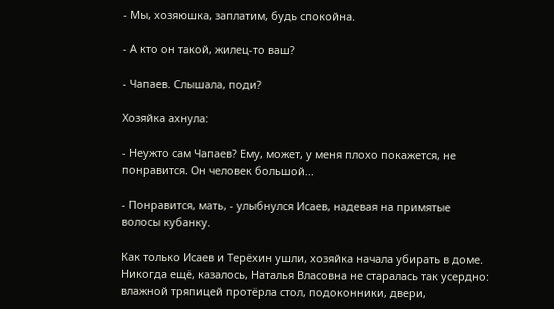- Мы, хозяюшка, заплатим, будь спокойна.

- А кто он такой, жилец-то ваш?

- Чапаев. Слышала, поди?

Хозяйка ахнула:

- Неужто сам Чапаев? Ему, может, у меня плохо покажется, не понравится. Он человек большой...

- Понравится, мать, - улыбнулся Исаев, надевая на примятые волосы кубанку.

Как только Исаев и Терёхин ушли, хозяйка начала убирать в доме. Никогда ещё, казалось, Наталья Власовна не старалась так усердно: влажной тряпицей протёрла стол, подоконники, двери,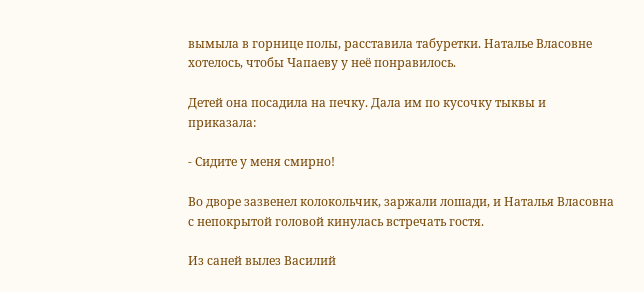вымыла в горнице полы, расставила табуретки. Наталье Власовне хотелось, чтобы Чапаеву у неё понравилось.

Детей она посадила на печку. Дала им по кусочку тыквы и приказала:

- Сидите у меня смирно!

Во дворе зазвенел колокольчик, заржали лошади, и Наталья Власовна с непокрытой головой кинулась встречать гостя.

Из саней вылез Василий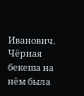Иванович. Чёрная бекеша на нём была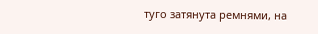туго затянута ремнями, на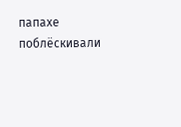папахе поблёскивали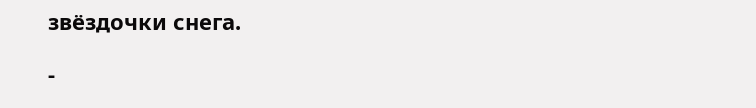звёздочки снега.

-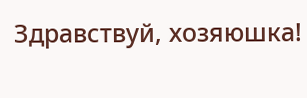Здравствуй, хозяюшка!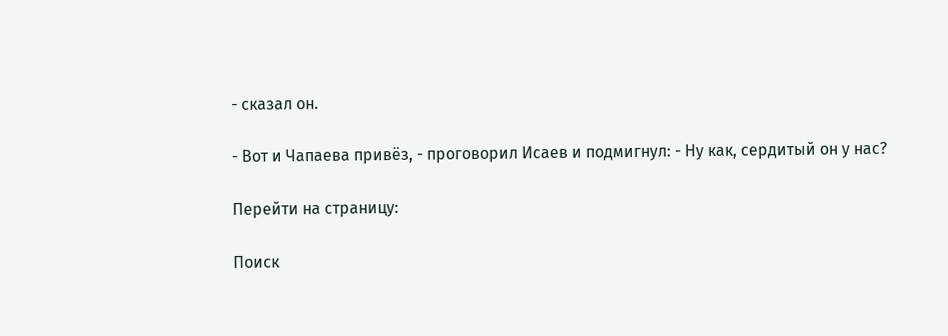- сказал он.

- Вот и Чапаева привёз, - проговорил Исаев и подмигнул: - Ну как, сердитый он у нас?

Перейти на страницу:

Поиск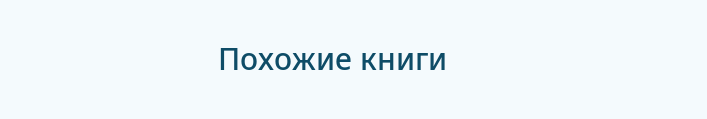Похожие книги